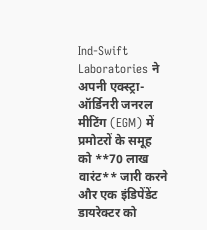Ind-Swift Laboratories ने अपनी एक्स्ट्रा-ऑर्डिनरी जनरल मीटिंग (EGM) में प्रमोटरों के समूह को **70 लाख वारंट** जारी करने और एक इंडिपेंडेंट डायरेक्टर को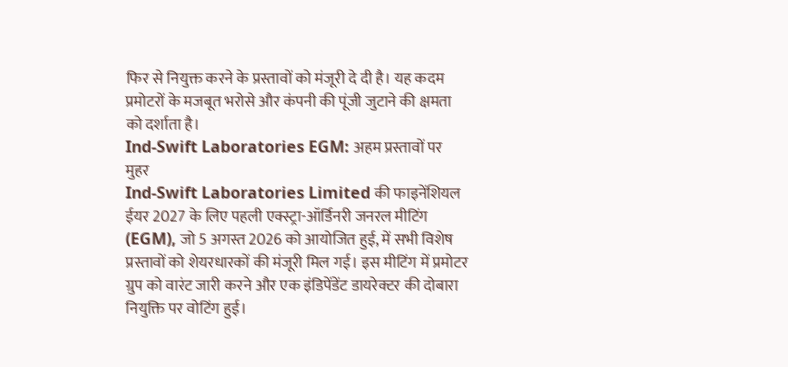फिर से नियुक्त करने के प्रस्तावों को मंजूरी दे दी है। यह कदम प्रमोटरों के मजबूत भरोसे और कंपनी की पूंजी जुटाने की क्षमता को दर्शाता है।
Ind-Swift Laboratories EGM: अहम प्रस्तावों पर मुहर
Ind-Swift Laboratories Limited की फाइनेंशियल ईयर 2027 के लिए पहली एक्स्ट्रा-ऑर्डिनरी जनरल मीटिंग (EGM), जो 5 अगस्त 2026 को आयोजित हुई, में सभी विशेष प्रस्तावों को शेयरधारकों की मंजूरी मिल गई। इस मीटिंग में प्रमोटर ग्रुप को वारंट जारी करने और एक इंडिपेंडेंट डायरेक्टर की दोबारा नियुक्ति पर वोटिंग हुई।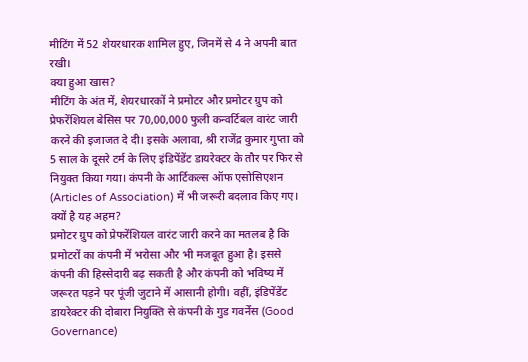मीटिंग में 52 शेयरधारक शामिल हुए, जिनमें से 4 ने अपनी बात रखी।
क्या हुआ खास?
मीटिंग के अंत में, शेयरधारकों ने प्रमोटर और प्रमोटर ग्रुप को प्रेफरेंशियल बेसिस पर 70,00,000 फुली कन्वर्टिबल वारंट जारी करने की इजाजत दे दी। इसके अलावा, श्री राजेंद्र कुमार गुप्ता को 5 साल के दूसरे टर्म के लिए इंडिपेंडेंट डायरेक्टर के तौर पर फिर से नियुक्त किया गया। कंपनी के आर्टिकल्स ऑफ एसोसिएशन (Articles of Association) में भी जरूरी बदलाव किए गए।
क्यों है यह अहम?
प्रमोटर ग्रुप को प्रेफरेंशियल वारंट जारी करने का मतलब है कि प्रमोटरों का कंपनी में भरोसा और भी मजबूत हुआ है। इससे कंपनी की हिस्सेदारी बढ़ सकती है और कंपनी को भविष्य में जरूरत पड़ने पर पूंजी जुटाने में आसानी होगी। वहीं, इंडिपेंडेंट डायरेक्टर की दोबारा नियुक्ति से कंपनी के गुड गवर्नेंस (Good Governance)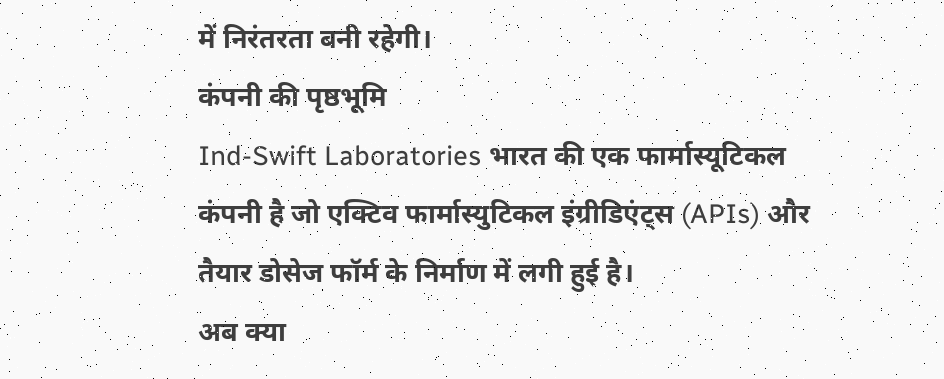में निरंतरता बनी रहेगी।
कंपनी की पृष्ठभूमि
Ind-Swift Laboratories भारत की एक फार्मास्यूटिकल कंपनी है जो एक्टिव फार्मास्युटिकल इंग्रीडिएंट्स (APIs) और तैयार डोसेज फॉर्म के निर्माण में लगी हुई है।
अब क्या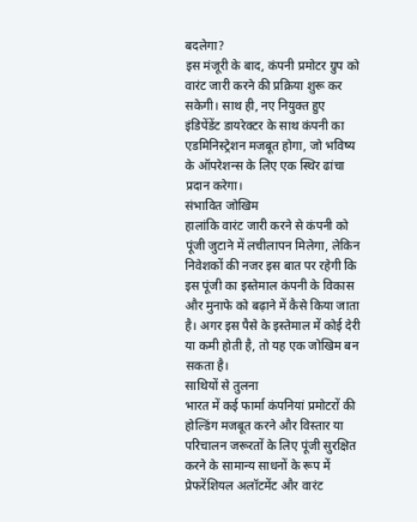बदलेगा?
इस मंजूरी के बाद, कंपनी प्रमोटर ग्रुप को वारंट जारी करने की प्रक्रिया शुरू कर सकेगी। साथ ही, नए नियुक्त हुए इंडिपेंडेंट डायरेक्टर के साथ कंपनी का एडमिनिस्ट्रेशन मजबूत होगा, जो भविष्य के ऑपरेशन्स के लिए एक स्थिर ढांचा प्रदान करेगा।
संभावित जोखिम
हालांकि वारंट जारी करने से कंपनी को पूंजी जुटाने में लचीलापन मिलेगा, लेकिन निवेशकों की नजर इस बात पर रहेगी कि इस पूंजी का इस्तेमाल कंपनी के विकास और मुनाफे को बढ़ाने में कैसे किया जाता है। अगर इस पैसे के इस्तेमाल में कोई देरी या कमी होती है, तो यह एक जोखिम बन सकता है।
साथियों से तुलना
भारत में कई फार्मा कंपनियां प्रमोटरों की होल्डिंग मजबूत करने और विस्तार या परिचालन जरूरतों के लिए पूंजी सुरक्षित करने के सामान्य साधनों के रूप में प्रेफरेंशियल अलॉटमेंट और वारंट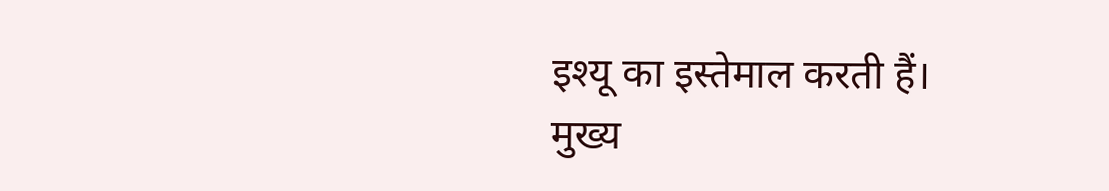इश्यू का इस्तेमाल करती हैं।
मुख्य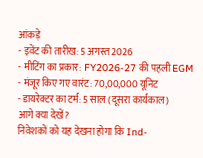आंकड़े
- इवेंट की तारीख: 5 अगस्त 2026
- मीटिंग का प्रकार: FY2026-27 की पहली EGM
- मंजूर किए गए वारंट: 70,00,000 यूनिट
- डायरेक्टर का टर्म: 5 साल (दूसरा कार्यकाल)
आगे क्या देखें?
निवेशकों को यह देखना होगा कि Ind-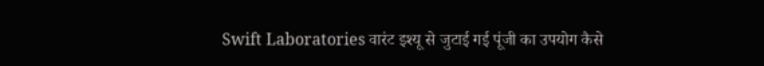Swift Laboratories वारंट इश्यू से जुटाई गई पूंजी का उपयोग कैसे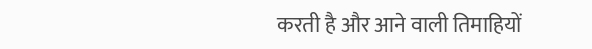करती है और आने वाली तिमाहियों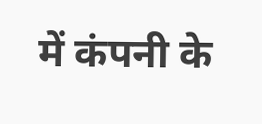में कंपनी के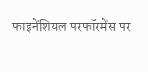फाइनेंशियल परफॉरमेंस पर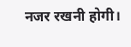नजर रखनी होगी।